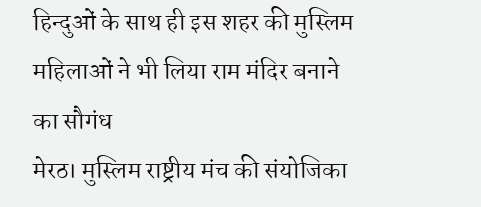हिन्दुओं के साथ ही इस शहर की मुस्लिम महिलाओं ने भी लिया राम मंदिर बनाने का सौगंध
मेरठ। मुस्लिम राष्ट्रीय मंच की संयोजिका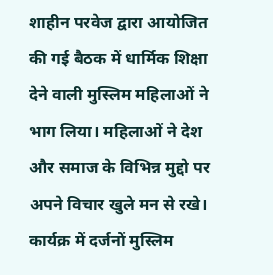शाहीन परवेज द्वारा आयोजित की गई बैठक में धार्मिक शिक्षा देने वाली मुस्लिम महिलाओं ने भाग लिया। महिलाओं ने देश और समाज के विभिन्न मुद्दो पर अपने विचार खुले मन से रखे। कार्यक्र में दर्जनों मुस्लिम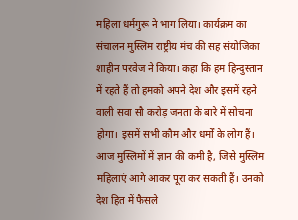महिला धर्मगुरू ने भाग लिया। कार्यक्रम का संचालन मुस्लिम राष्ट्रीय मंच की सह संयोजिका शाहीन परवेज ने किया। कहा कि हम हिन्दुस्तान में रहते हैं तो हमको अपने देश और इसमें रहने वाली सवा सौ करोड़ जनता के बारे में सोचना होगा। इसमें सभी कौम और धर्मों के लोग हैं। आज मुस्लिमों में ज्ञान की कमी है, जिसे मुस्लिम महिलाएं आगे आकर पूरा कर सकती हैं। उनको देश हित में फैसले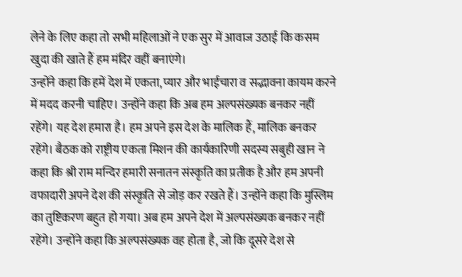लेने के लिए कहा तो सभी महिलाओं ने एक सुर में आवाज उठाई कि कसम खुदा की खाते हैं हम मंदिर वहीं बनाएंगे।
उन्होंने कहा कि हमें देश में एकता, प्यार और भाईचारा व सद्भावना कायम करने में मदद करनी चाहिए। उन्होंने कहा कि अब हम अल्पसंख्यक बनकर नहीं रहेंगे। यह देश हमारा है। हम अपने इस देश के मालिक हैं, मालिक बनकर रहेंगे। बैठक को राष्ट्रीय एकता मिशन की कार्यकारिणी सदस्य सबुही खान ने कहा कि श्री राम मन्दिर हमारी सनातन संस्कृति का प्रतीक है और हम अपनी वफादारी अपने देश की संस्कृति से जोड़ कर रखते हैं। उन्होंने कहा कि मुस्लिम का तुष्टिकरण बहुत हो गया। अब हम अपने देश में अल्पसंख्यक बनकर नहीं रहेंगे। उन्होंने कहा कि अल्पसंख्यक वह होता है, जो कि दूसरे देश से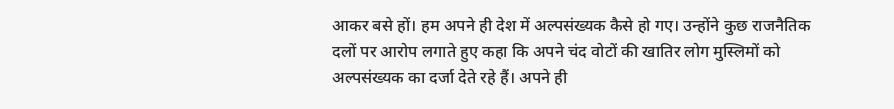आकर बसे हों। हम अपने ही देश में अल्पसंख्यक कैसे हो गए। उन्होंने कुछ राजनैतिक दलों पर आरोप लगाते हुए कहा कि अपने चंद वोटों की खातिर लोग मुस्लिमों को अल्पसंख्यक का दर्जा देते रहे हैं। अपने ही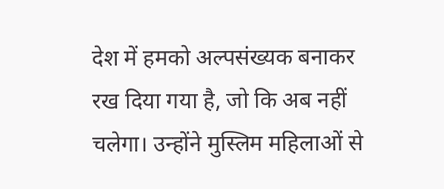देश में हमको अल्पसंख्यक बनाकर रख दिया गया है, जो कि अब नहीं चलेगा। उन्होंने मुस्लिम महिलाओं से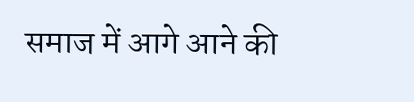समाज में आगे आने की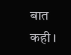बात कही।